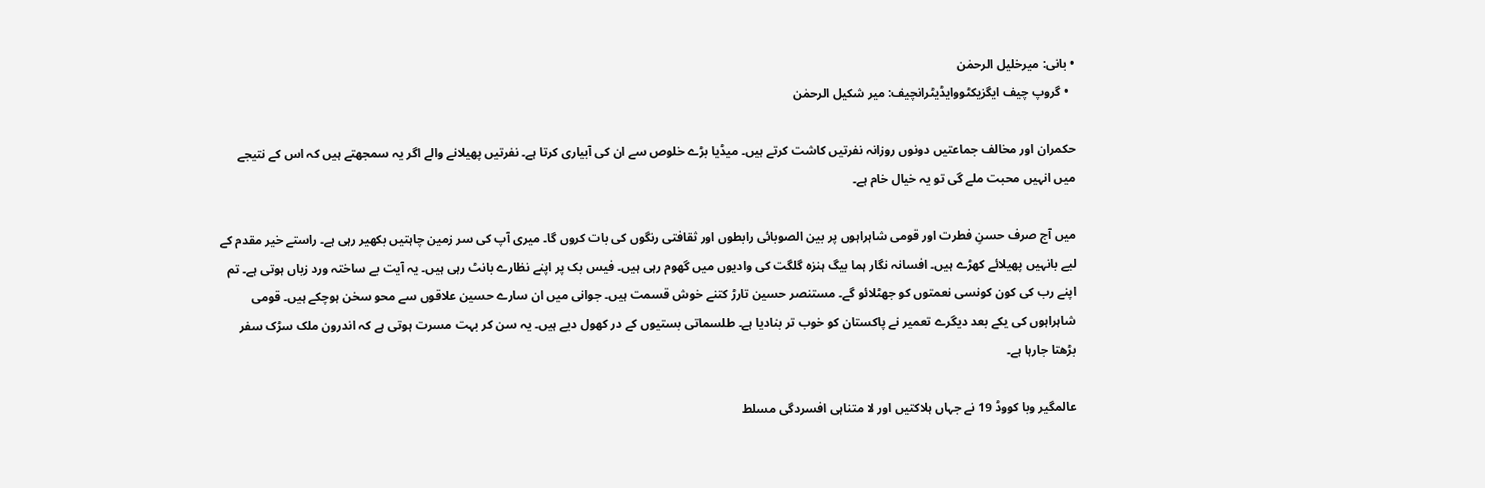• بانی: میرخلیل الرحمٰن
  • گروپ چیف ایگزیکٹووایڈیٹرانچیف: میر شکیل الرحمٰن

حکمران اور مخالف جماعتیں دونوں روزانہ نفرتیں کاشت کرتے ہیں۔ میڈیا بڑے خلوص سے ان کی آبیاری کرتا ہے۔ نفرتیں پھیلانے والے اگر یہ سمجھتے ہیں کہ اس کے نتیجے میں انہیں محبت ملے گی تو یہ خیال خام ہے۔

میں آج صرف حسنِ فطرت اور قومی شاہراہوں پر بین الصوبائی رابطوں اور ثقافتی رنگوں کی بات کروں گا۔ میری آپ کی سر زمین چاہتیں بکھیر رہی ہے۔ راستے خیر مقدم کے لیے بانہیں پھیلائے کھڑے ہیں۔ افسانہ نگار ہما بیگ ہنزہ گلگت کی وادیوں میں گھوم رہی ہیں۔ فیس بک پر اپنے نظارے بانٹ رہی ہیں۔ یہ آیت بے ساختہ ورد زباں ہوتی ہے۔ تم اپنے رب کی کون کونسی نعمتوں کو جھٹلائو گے۔ مستنصر حسین تارڑ کتنے خوش قسمت ہیں۔ جوانی میں ان سارے حسین علاقوں سے محو سخن ہوچکے ہیں۔ قومی شاہراہوں کی یکے بعد دیگرے تعمیر نے پاکستان کو خوب تر بنادیا ہے۔ طلسماتی بستیوں کے در کھول دیے ہیں۔ یہ سن کر بہت مسرت ہوتی ہے کہ اندرون ملک سڑک سفر بڑھتا جارہا ہے۔

عالمگیر وبا کووڈ 19 نے جہاں ہلاکتیں اور لا متناہی افسردگی مسلط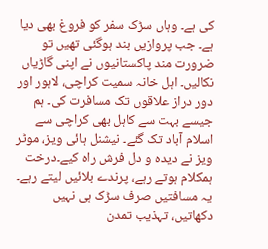کی ہے۔ وہاں سڑک سفر کو فروغ بھی دیا ہے۔ جب پروازیں بند ہوگئی تھیں تو ضرورت مند پاکستانیوں نے اپنی گاڑیاں نکالیں۔ اہل خانہ سمیت کراچی، لاہور اور دور دراز علاقوں تک مسافرت کی۔ ہم جیسے بہت سے کاہل بھی کراچی سے اسلام آباد تک گئے۔ نیشنل ہائی ویز، موٹر ویز نے دیدہ و دل فرش راہ کیے۔درخت ہمکلام ہوتے رہے، پرندے بلائیں لیتے رہے۔ یہ مسافتیں صرف سڑک ہی نہیں دکھاتیں، تہذیب تمدن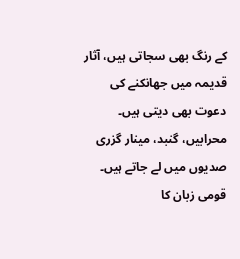کے رنگ بھی سجاتی ہیں، آثار قدیمہ میں جھانکنے کی دعوت بھی دیتی ہیں۔ محرابیں، گنبد، مینار گزری صدیوں میں لے جاتے ہیں۔ قومی زبان کا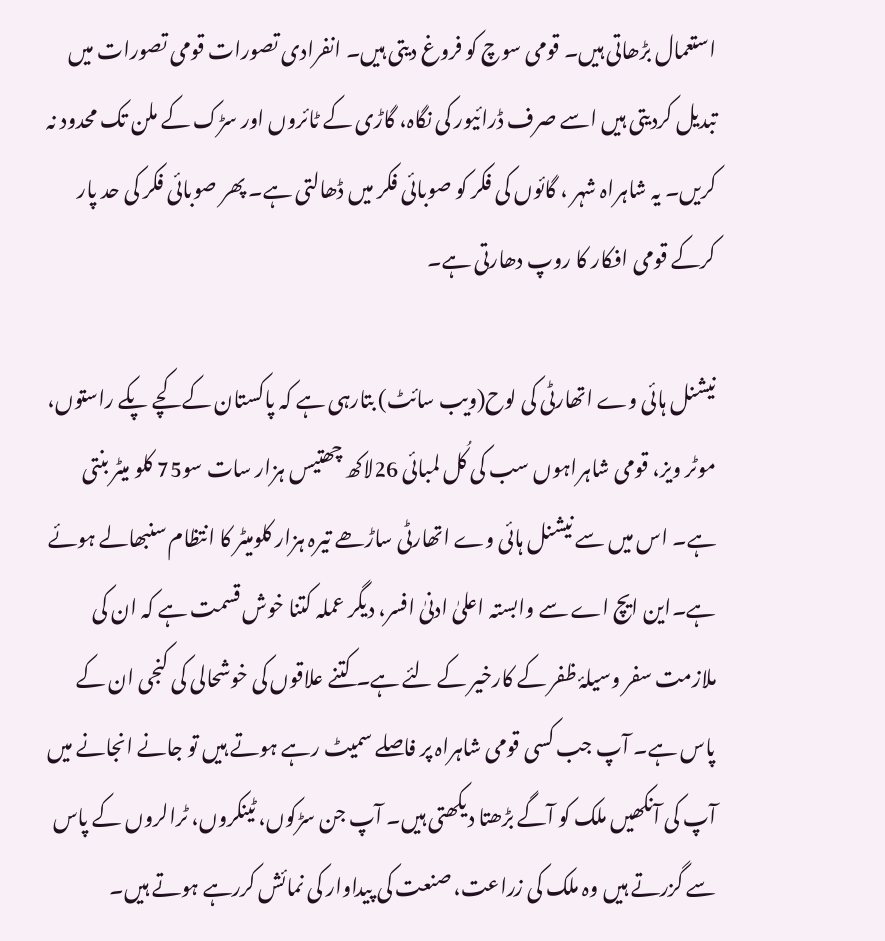استعمال بڑھاتی ہیں۔ قومی سوچ کو فروغ دیتی ہیں۔ انفرادی تصورات قومی تصورات میں تبدیل کردیتی ہیں اسے صرف ڈرائیور کی نگاہ، گاڑی کے ٹائروں اور سڑک کے ملن تک محدود نہ کریں۔ یہ شاہراہ شہر ، گائوں کی فکر کو صوبائی فکر میں ڈھالتی ہے۔ پھر صوبائی فکر کی حد پار کرکے قومی افکار کا روپ دھارتی ہے۔

نیشنل ہائی وے اتھارٹی کی لوح(ویب سائٹ) بتارہی ہے کہ پاکستان کے کچے پکے راستوں، موٹر ویز، قومی شاہراہوں سب کی کُل لمبائی 26لاکھ چھتیس ہزار سات سو75 کلو میٹر بنتی ہے۔ اس میں سے نیشنل ہائی وے اتھارٹی ساڑھے تیرہ ہزار کلومیٹر کا انتظام سنبھالے ہوئے ہے۔این ایچ اے سے وابستہ اعلیٰ ادنیٰ افسر، دیگر عملہ کتنا خوش قسمت ہے کہ ان کی ملازمت سفر وسیلۂ ظفر کے کارخیر کے لئے ہے۔ کتنے علاقوں کی خوشحالی کی کنجی ان کے پاس ہے۔ آپ جب کسی قومی شاہراہ پر فاصلے سمیٹ رہے ہوتے ہیں تو جانے انجانے میں آپ کی آنکھیں ملک کو آگے بڑھتا دیکھتی ہیں۔ آپ جن سڑکوں، ٹینکروں، ٹرالروں کے پاس سے گزرتے ہیں وہ ملک کی زراعت، صنعت کی پیداوار کی نمائش کررہے ہوتے ہیں۔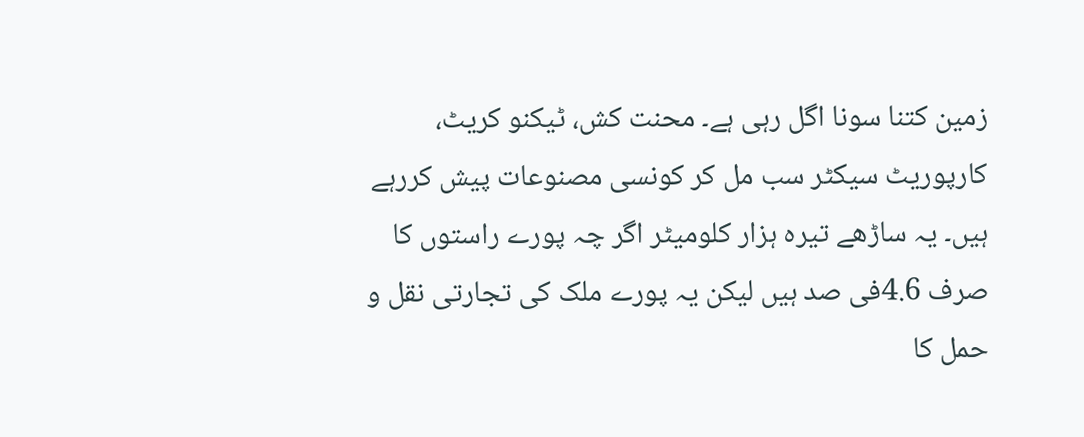زمین کتنا سونا اگل رہی ہے۔ محنت کش، ٹیکنو کریٹ، کارپوریٹ سیکٹر سب مل کر کونسی مصنوعات پیش کررہے ہیں۔ یہ ساڑھے تیرہ ہزار کلومیٹر اگر چہ پورے راستوں کا صرف 4.6فی صد ہیں لیکن یہ پورے ملک کی تجارتی نقل و حمل کا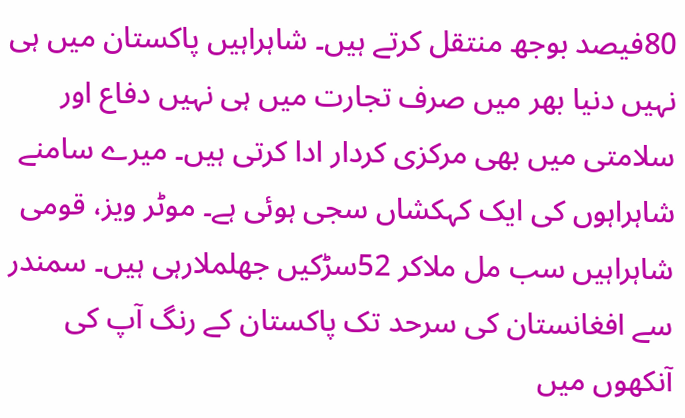80فیصد بوجھ منتقل کرتے ہیں۔ شاہراہیں پاکستان میں ہی نہیں دنیا بھر میں صرف تجارت میں ہی نہیں دفاع اور سلامتی میں بھی مرکزی کردار ادا کرتی ہیں۔ میرے سامنے شاہراہوں کی ایک کہکشاں سجی ہوئی ہے۔ موٹر ویز، قومی شاہراہیں سب مل ملاکر 52سڑکیں جھلملارہی ہیں۔ سمندر سے افغانستان کی سرحد تک پاکستان کے رنگ آپ کی آنکھوں میں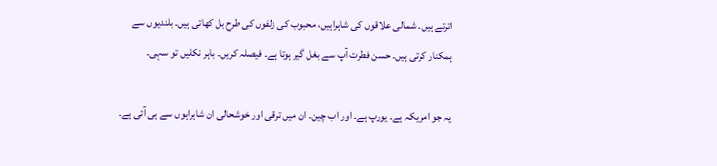اترتے ہیں۔ شمالی علاقوں کی شاہراہیں، محبوب کی زلفوں کی طرح بل کھاتی ہیں۔ بلندیوں سے ہمکنار کرتی ہیں۔ حسن فطرت آپ سے بغل گیر ہوتا ہے۔ فیصلہ کریں۔ باہر نکلیں تو سہی۔

یہ جو امریکہ ہے۔ یورپ ہے۔ اور اب چین۔ ان میں ترقی اور خوشحالی ان شاہراہوں سے ہی آئی ہے۔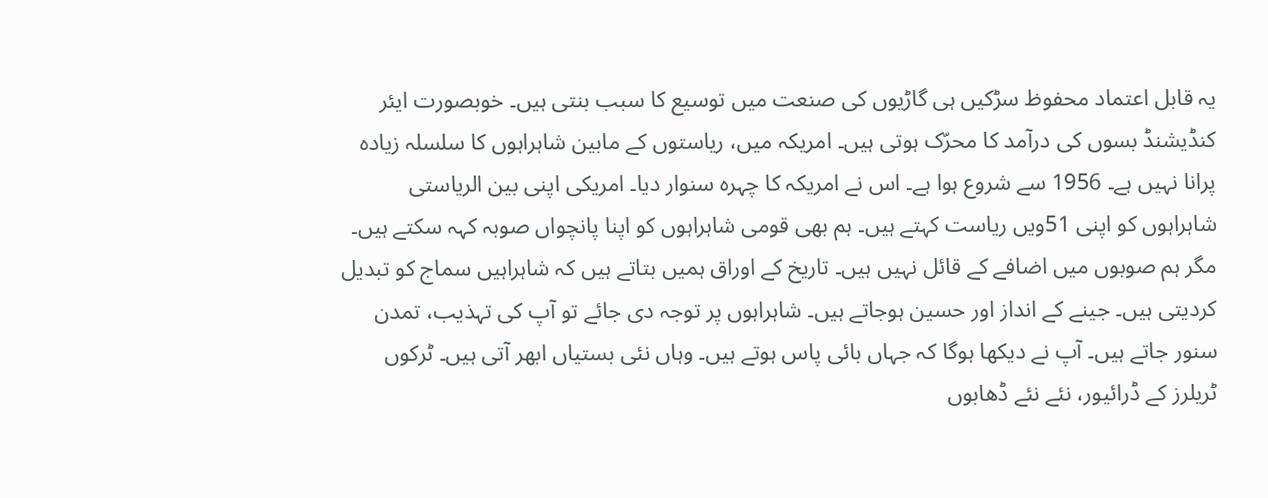یہ قابل اعتماد محفوظ سڑکیں ہی گاڑیوں کی صنعت میں توسیع کا سبب بنتی ہیں۔ خوبصورت ایئر کنڈیشنڈ بسوں کی درآمد کا محرّک ہوتی ہیں۔ امریکہ میں، ریاستوں کے مابین شاہراہوں کا سلسلہ زیادہ پرانا نہیں ہے۔ 1956 سے شروع ہوا ہے۔ اس نے امریکہ کا چہرہ سنوار دیا۔ امریکی اپنی بین الریاستی شاہراہوں کو اپنی 51ویں ریاست کہتے ہیں۔ ہم بھی قومی شاہراہوں کو اپنا پانچواں صوبہ کہہ سکتے ہیں۔ مگر ہم صوبوں میں اضافے کے قائل نہیں ہیں۔ تاریخ کے اوراق ہمیں بتاتے ہیں کہ شاہراہیں سماج کو تبدیل کردیتی ہیں۔ جینے کے انداز اور حسین ہوجاتے ہیں۔ شاہراہوں پر توجہ دی جائے تو آپ کی تہذیب، تمدن سنور جاتے ہیں۔ آپ نے دیکھا ہوگا کہ جہاں بائی پاس ہوتے ہیں۔ وہاں نئی بستیاں ابھر آتی ہیں۔ ٹرکوں ٹریلرز کے ڈرائیور، نئے نئے ڈھابوں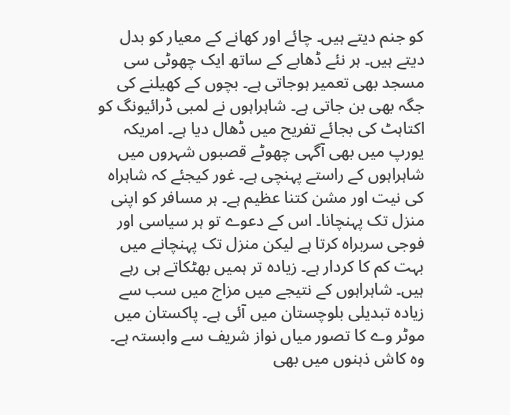کو جنم دیتے ہیں۔ چائے اور کھانے کے معیار کو بدل دیتے ہیں۔ ہر نئے ڈھابے کے ساتھ ایک چھوٹی سی مسجد بھی تعمیر ہوجاتی ہے۔ بچوں کے کھیلنے کی جگہ بھی بن جاتی ہے۔ شاہراہوں نے لمبی ڈرائیونگ کو اکتاہٹ کی بجائے تفریح میں ڈھال دیا ہے۔ امریکہ یورپ میں بھی آگہی چھوٹے قصبوں شہروں میں شاہراہوں کے راستے پہنچی ہے۔ غور کیجئے کہ شاہراہ کی نیت اور مشن کتنا عظیم ہے۔ ہر مسافر کو اپنی منزل تک پہنچانا۔ اس کے دعوے تو ہر سیاسی اور فوجی سربراہ کرتا ہے لیکن منزل تک پہنچانے میں بہت کم کا کردار ہے۔ زیادہ تر ہمیں بھٹکاتے ہی رہے ہیں۔ شاہراہوں کے نتیجے میں مزاج میں سب سے زیادہ تبدیلی بلوچستان میں آئی ہے۔ پاکستان میں موٹر وے کا تصور میاں نواز شریف سے وابستہ ہے۔ وہ کاش ذہنوں میں بھی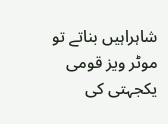شاہراہیں بناتے تو موٹر ویز قومی یکجہتی کی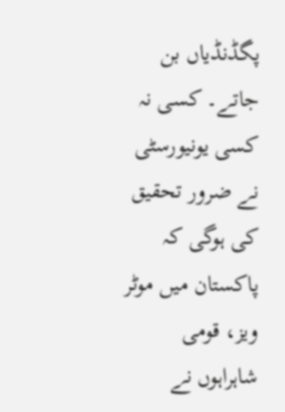پگڈنڈیاں بن جاتے۔ کسی نہ کسی یونیورسٹی نے ضرور تحقیق کی ہوگی کہ پاکستان میں موٹر ویز، قومی شاہراہوں نے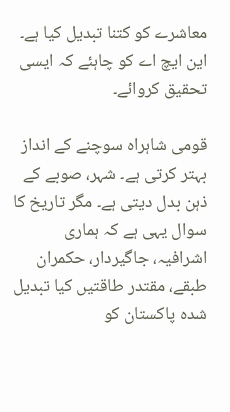معاشرے کو کتنا تبدیل کیا ہے۔ این ایچ اے کو چاہئے کہ ایسی تحقیق کروائے۔

قومی شاہراہ سوچنے کے انداز بہتر کرتی ہے۔ شہر، صوبے کے ذہن بدل دیتی ہے۔ مگر تاریخ کا سوال یہی ہے کہ ہماری اشرافیہ، جاگیردار، حکمران طبقے، مقتدر طاقتیں کیا تبدیل شدہ پاکستان کو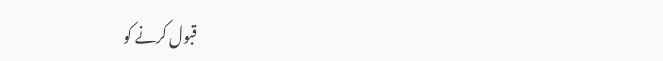قبول کرنے کو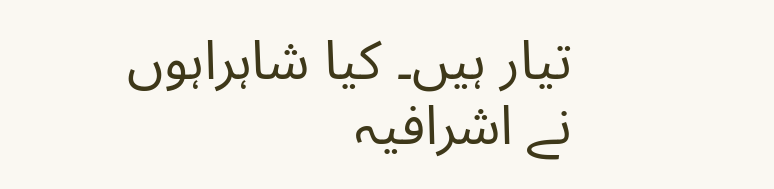تیار ہیں۔ کیا شاہراہوں نے اشرافیہ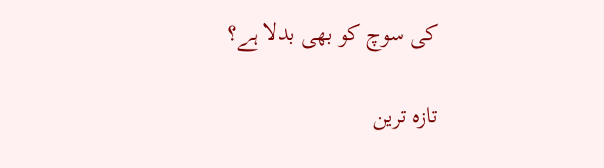کی سوچ کو بھی بدلا ہے؟

تازہ ترین